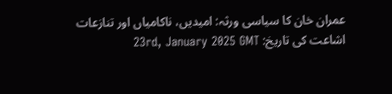عمران خان کا سیاسی ورثہ: امیدیں، ناکامیاں اور تنازعات
اشاعت کی تاریخ: 23rd, January 2025 GMT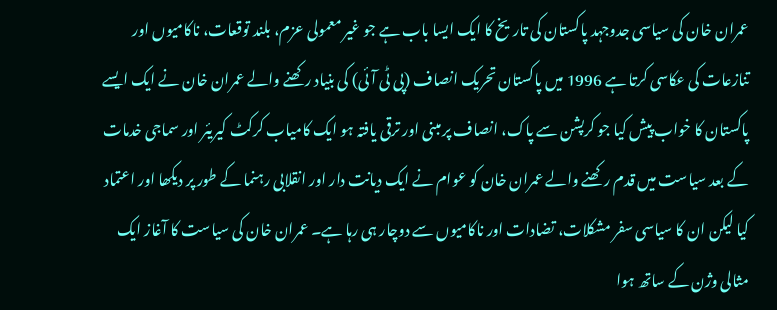عمران خان کی سیاسی جدوجہد پاکستان کی تاریخ کا ایک ایسا باب ہے جو غیر معمولی عزم، بلند توقعات، ناکامیوں اور تنازعات کی عکاسی کرتا ہے 1996 میں پاکستان تحریک انصاف (پی ٹی آئی) کی بنیاد رکھنے والے عمران خان نے ایک ایسے پاکستان کا خواب پیش کیا جو کرپشن سے پاک، انصاف پر مبنی اور ترقی یافتہ ہو ایک کامیاب کرکٹ کیریئر اور سماجی خدمات کے بعد سیاست میں قدم رکھنے والے عمران خان کو عوام نے ایک دیانت دار اور انقلابی رہنما کے طور پر دیکھا اور اعتماد کیا لیکن ان کا سیاسی سفر مشکلات، تضادات اور ناکامیوں سے دوچار ہی رہا ہے۔ عمران خان کی سیاست کا آغاز ایک مثالی وژن کے ساتھ ہوا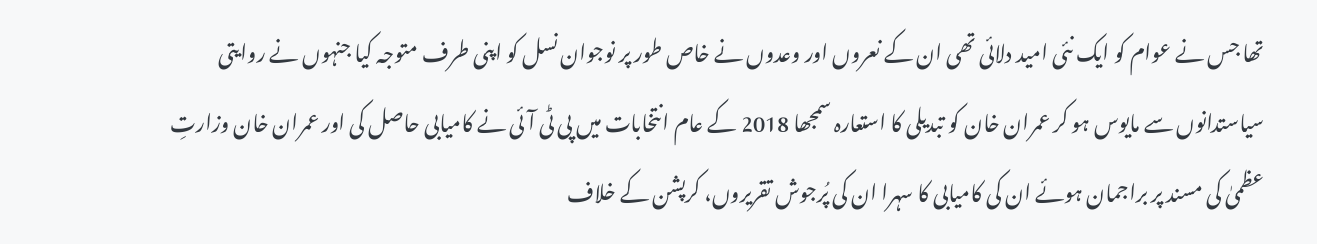تھا جس نے عوام کو ایک نئی امید دلائی تھی ان کے نعروں اور وعدوں نے خاص طور پر نوجوان نسل کو اپنی طرف متوجہ کیا جنہوں نے روایتی سیاستدانوں سے مایوس ہو کر عمران خان کو تبدیلی کا استعارہ سمجھا 2018 کے عام انتخابات میں پی ٹی آئی نے کامیابی حاصل کی اور عمران خان وزارتِ عظمیٰ کی مسند پر براجمان ہوئے ان کی کامیابی کا سہرا ان کی پُرجوش تقریروں، کرپشن کے خلاف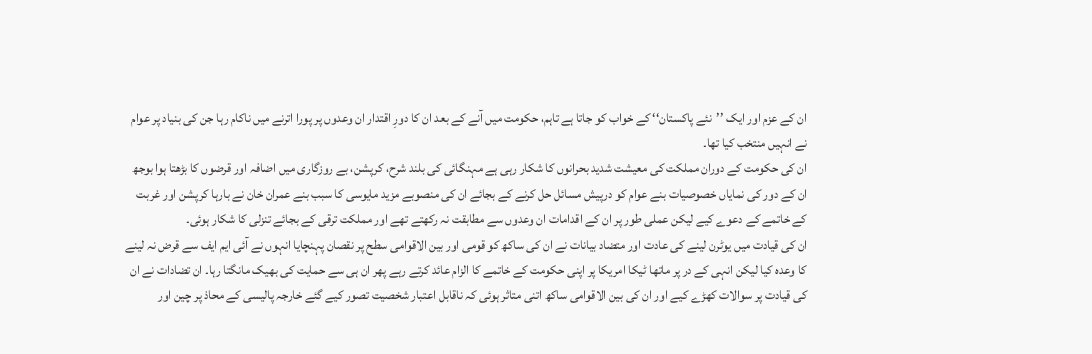ان کے عزم اور ایک ’’نئے پاکستان‘‘ کے خواب کو جاتا ہے تاہم، حکومت میں آنے کے بعد ان کا دورِ اقتدار ان وعدوں پر پورا اترنے میں ناکام رہا جن کی بنیاد پر عوام نے انہیں منتخب کیا تھا۔
ان کی حکومت کے دوران مملکت کی معیشت شدید بحرانوں کا شکار رہی ہے مہنگائی کی بلند شرح، کرپشن، بے روزگاری میں اضافہ اور قرضوں کا بڑھتا ہوا بوجھ ان کے دور کی نمایاں خصوصیات بنے عوام کو درپیش مسائل حل کرنے کے بجائے ان کی منصوبے مزید مایوسی کا سبب بنے عمران خان نے بارہا کرپشن اور غربت کے خاتمے کے دعوے کیے لیکن عملی طور پر ان کے اقدامات ان وعدوں سے مطابقت نہ رکھتے تھے اور مملکت ترقی کے بجائے تنزلی کا شکار ہوئی۔
ان کی قیادت میں یوٹرن لینے کی عادت اور متضاد بیانات نے ان کی ساکھ کو قومی اور بین الاقوامی سطح پر نقصان پہنچایا انہوں نے آئی ایم ایف سے قرض نہ لینے کا وعدہ کیا لیکن انہی کے در پر ماتھا ٹیکا امریکا پر اپنی حکومت کے خاتمے کا الزام عائد کرتے رہے پھر ان ہی سے حمایت کی بھیک مانگتا رہا۔ ان تضادات نے ان کی قیادت پر سوالات کھڑے کیے اور ان کی بین الاقوامی ساکھ اتنی متاثر ہوئی کہ ناقابل اعتبار شخصیت تصور کیے گئے خارجہ پالیسی کے محاذ پر چین اور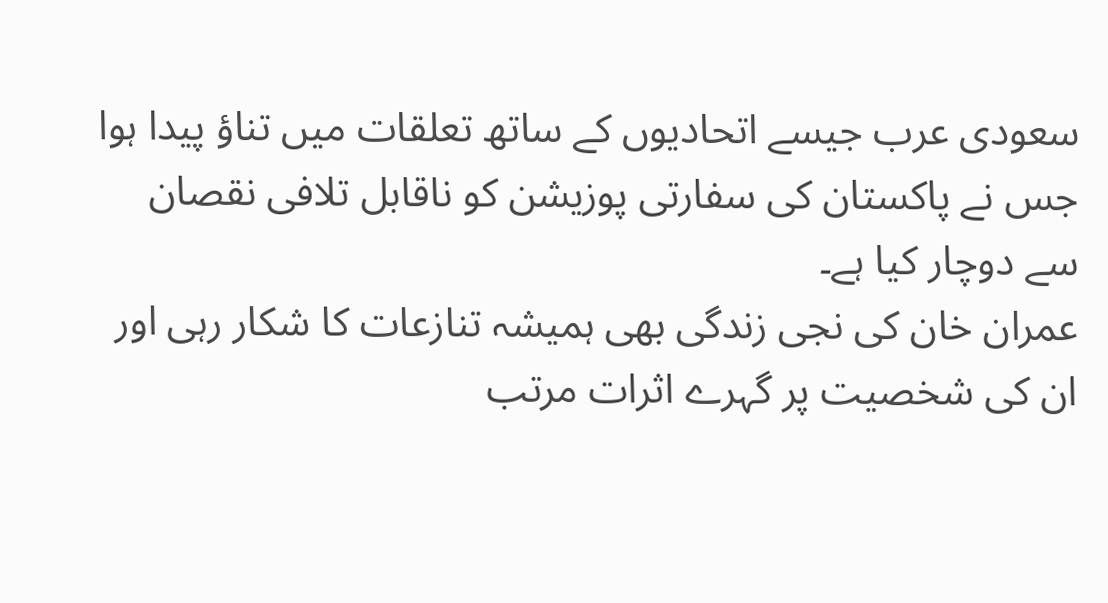سعودی عرب جیسے اتحادیوں کے ساتھ تعلقات میں تناؤ پیدا ہوا جس نے پاکستان کی سفارتی پوزیشن کو ناقابل تلافی نقصان سے دوچار کیا ہے۔
عمران خان کی نجی زندگی بھی ہمیشہ تنازعات کا شکار رہی اور ان کی شخصیت پر گہرے اثرات مرتب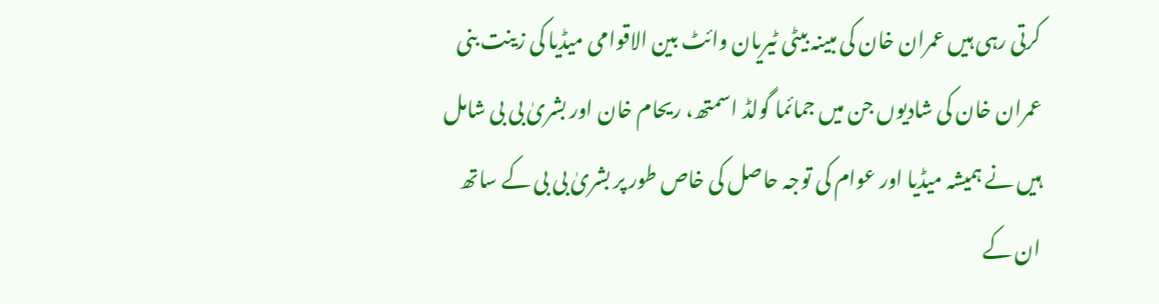کرتی رہی ہیں عمران خان کی مبینہ بیٹی ٹیریان وائٹ بین الاقوامی میڈیا کی زینت بنی عمران خان کی شادیوں جن میں جمائما گولڈ اسمتھ، ریحام خان اور بشریٰ بی بی شامل ہیں نے ہمیشہ میڈیا اور عوام کی توجہ حاصل کی خاص طور پر بشریٰ بی بی کے ساتھ ان کے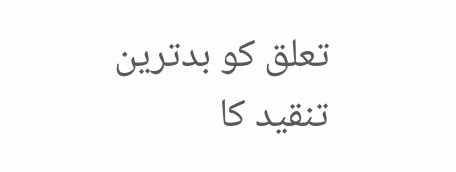تعلق کو بدترین تنقید کا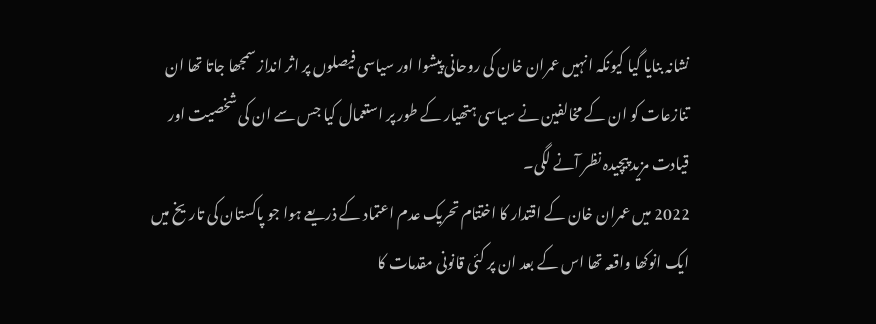نشانہ بنایا گیا کیونکہ انہیں عمران خان کی روحانی پیشوا اور سیاسی فیصلوں پر اثر انداز سمجھا جاتا تھا ان تنازعات کو ان کے مخالفین نے سیاسی ہتھیار کے طور پر استعمال کیا جس سے ان کی شخصیت اور قیادت مزید پیچیدہ نظر آنے لگی۔
2022 میں عمران خان کے اقتدار کا اختتام تحریک عدم اعتماد کے ذریعے ہوا جو پاکستان کی تاریخ میں ایک انوکھا واقعہ تھا اس کے بعد ان پر کئی قانونی مقدمات کا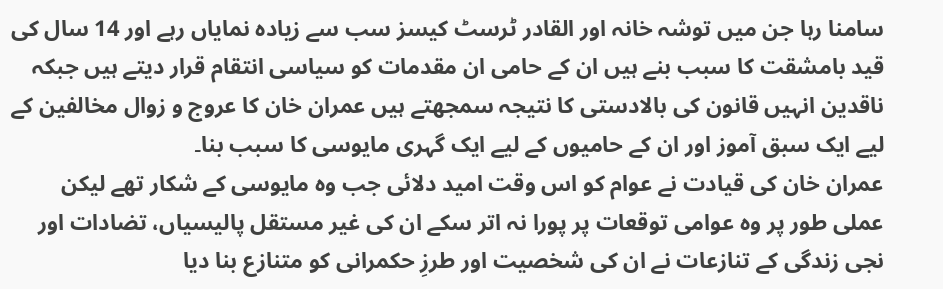سامنا رہا جن میں توشہ خانہ اور القادر ٹرسٹ کیسز سب سے زیادہ نمایاں رہے اور 14 سال کی قید بامشقت کا سبب بنے ہیں ان کے حامی ان مقدمات کو سیاسی انتقام قرار دیتے ہیں جبکہ ناقدین انہیں قانون کی بالادستی کا نتیجہ سمجھتے ہیں عمران خان کا عروج و زوال مخالفین کے لیے ایک سبق آموز اور ان کے حامیوں کے لیے ایک گہری مایوسی کا سبب بنا۔
عمران خان کی قیادت نے عوام کو اس وقت امید دلائی جب وہ مایوسی کے شکار تھے لیکن عملی طور پر وہ عوامی توقعات پر پورا نہ اتر سکے ان کی غیر مستقل پالیسیاں، تضادات اور نجی زندگی کے تنازعات نے ان کی شخصیت اور طرزِ حکمرانی کو متنازع بنا دیا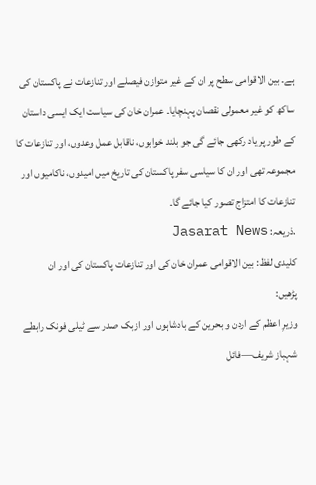ہے۔ بین الاقوامی سطح پر ان کے غیر متوازن فیصلے اور تنازعات نے پاکستان کی ساکھ کو غیر معمولی نقصان پہنچایا۔ عمران خان کی سیاست ایک ایسی داستان کے طور پر یاد رکھی جائے گی جو بلند خوابوں، ناقابل عمل وعدوں، اور تنازعات کا مجموعہ تھی اور ان کا سیاسی سفر پاکستان کی تاریخ میں امیدوں، ناکامیوں اور تنازعات کا امتزاج تصور کیا جائے گا۔
.ذریعہ: Jasarat News
کلیدی لفظ: بین الاقوامی عمران خان کی اور تنازعات پاکستان کی اور ان
پڑھیں:
وزیرِ اعظم کے اردن و بحرین کے بادشاہوں اور ازبک صدر سے ٹیلی فونک رابطے
شہباز شریف—فائل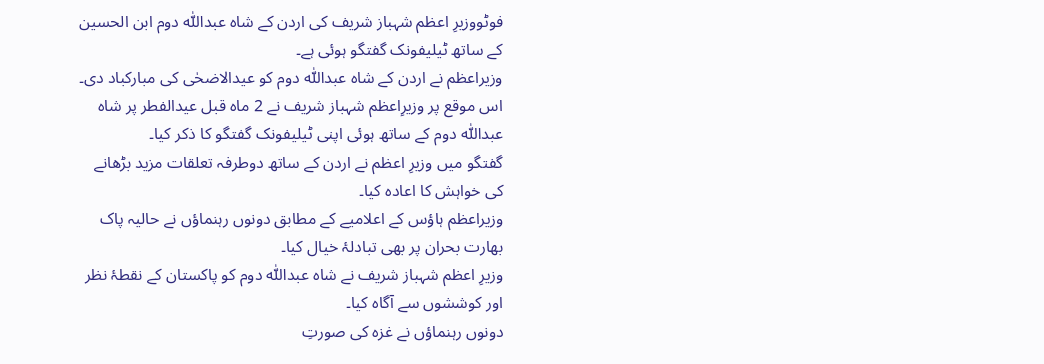فوٹووزیرِ اعظم شہباز شریف کی اردن کے شاہ عبداللّٰہ دوم ابن الحسین کے ساتھ ٹیلیفونک گفتگو ہوئی ہے۔
وزیراعظم نے اردن کے شاہ عبداللّٰہ دوم کو عیدالاضحٰی کی مبارکباد دی۔
اس موقع پر وزیرِاعظم شہباز شریف نے 2 ماہ قبل عیدالفطر پر شاہ عبداللّٰہ دوم کے ساتھ ہوئی اپنی ٹیلیفونک گفتگو کا ذکر کیا۔
گفتگو میں وزیرِ اعظم نے اردن کے ساتھ دوطرفہ تعلقات مزید بڑھانے کی خواہش کا اعادہ کیا۔
وزیراعظم ہاؤس کے اعلامیے کے مطابق دونوں رہنماؤں نے حالیہ پاک بھارت بحران پر بھی تبادلۂ خیال کیا۔
وزیرِ اعظم شہباز شریف نے شاہ عبداللّٰہ دوم کو پاکستان کے نقطۂ نظر اور کوششوں سے آگاہ کیا۔
دونوں رہنماؤں نے غزہ کی صورتِ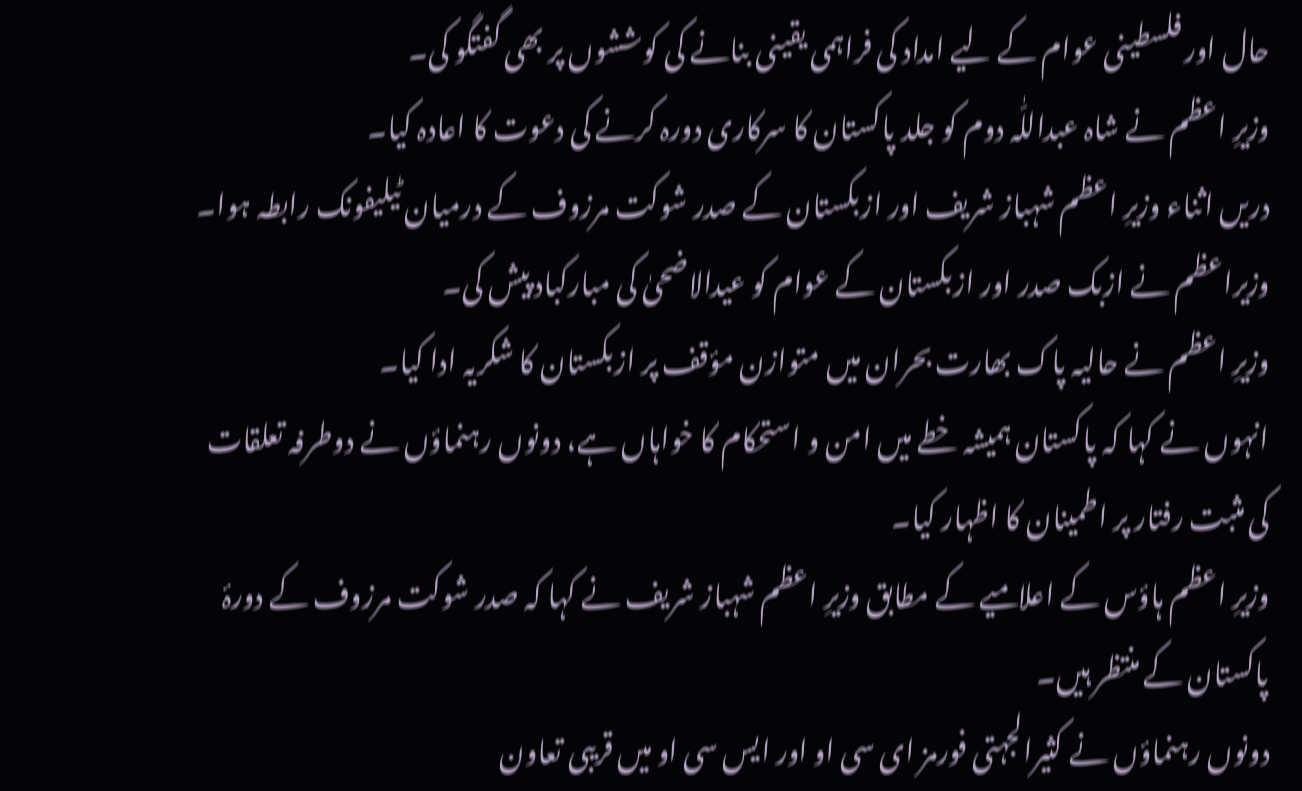حال اور فلسطینی عوام کے لیے امداد کی فراہمی یقینی بنانے کی کوششوں پر بھی گفتگو کی۔
وزیرِ اعظم نے شاہ عبداللّٰہ دوم کو جلد پاکستان کا سرکاری دورہ کرنے کی دعوت کا اعادہ کیا۔
دریں اثناء وزیرِ اعظم شہباز شریف اور ازبکستان کے صدر شوکت مرزوف کے درمیان ٹیلیفونک رابطہ ہوا۔
وزیراعظم نے ازبک صدر اور ازبکستان کے عوام کو عیدالاضحیٰ کی مبارکباد پیش کی۔
وزیرِ اعظم نے حالیہ پاک بھارت بحران میں متوازن مؤقف پر ازبکستان کا شکریہ ادا کیا۔
انہوں نے کہا کہ پاکستان ہمیشہ خطے میں امن و استحکام کا خواہاں ہے، دونوں رہنماؤں نے دوطرفہ تعلقات کی مثبت رفتار پر اطمینان کا اظہار کیا۔
وزیرِ اعظم ہاؤس کے اعلامیے کے مطابق وزیرِ اعظم شہباز شریف نے کہا کہ صدر شوکت مرزوف کے دورۂ پاکستان کے منتظر ہیں۔
دونوں رہنماؤں نے کثیرالجہتی فورمز ای سی او اور ایس سی او میں قریبی تعاون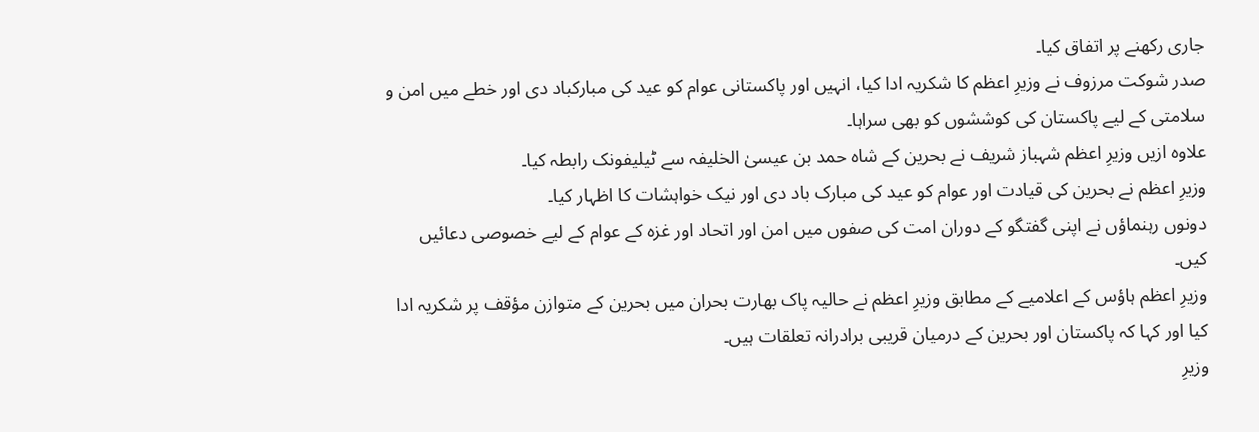جاری رکھنے پر اتفاق کیا۔
صدر شوکت مرزوف نے وزیرِ اعظم کا شکریہ ادا کیا، انہیں اور پاکستانی عوام کو عید کی مبارکباد دی اور خطے میں امن و سلامتی کے لیے پاکستان کی کوششوں کو بھی سراہا۔
علاوہ ازیں وزیرِ اعظم شہباز شریف نے بحرین کے شاہ حمد بن عیسیٰ الخلیفہ سے ٹیلیفونک رابطہ کیا۔
وزیرِ اعظم نے بحرین کی قیادت اور عوام کو عید کی مبارک باد دی اور نیک خواہشات کا اظہار کیا۔
دونوں رہنماؤں نے اپنی گفتگو کے دوران امت کی صفوں میں امن اور اتحاد اور غزہ کے عوام کے لیے خصوصی دعائیں کیں۔
وزیرِ اعظم ہاؤس کے اعلامیے کے مطابق وزیرِ اعظم نے حالیہ پاک بھارت بحران میں بحرین کے متوازن مؤقف پر شکریہ ادا کیا اور کہا کہ پاکستان اور بحرین کے درمیان قریبی برادرانہ تعلقات ہیں۔
وزیرِ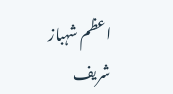اعظم شہباز شریف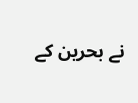نے بحرین کے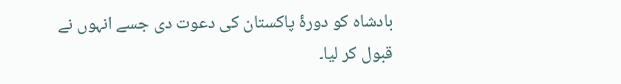بادشاہ کو دورۂ پاکستان کی دعوت دی جسے انہوں نے قبول کر لیا۔